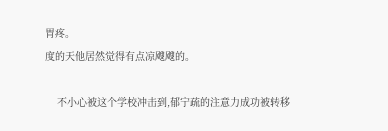胃疼。
度的天他居然觉得有点凉飕飕的。

    不小心被这个学校冲击到,郁宁疏的注意力成功被转移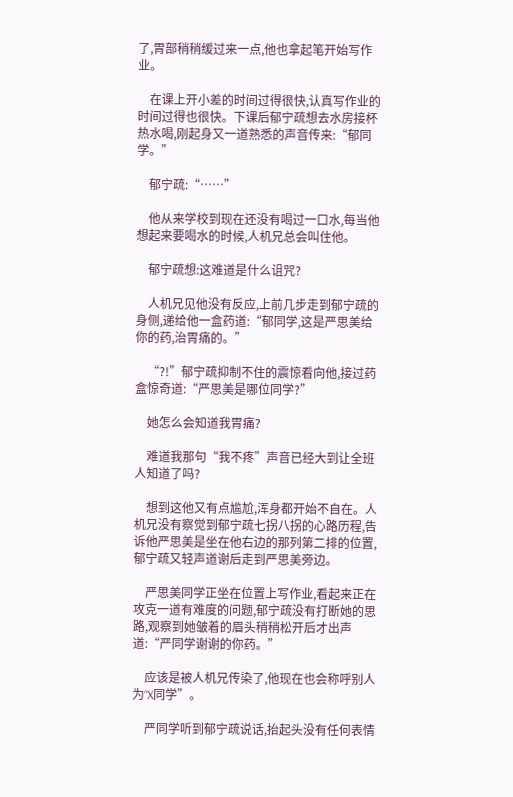了,胃部稍稍缓过来一点,他也拿起笔开始写作业。

    在课上开小差的时间过得很快,认真写作业的时间过得也很快。下课后郁宁疏想去水房接杯热水喝,刚起身又一道熟悉的声音传来:“郁同学。”

    郁宁疏:“……”

    他从来学校到现在还没有喝过一口水,每当他想起来要喝水的时候,人机兄总会叫住他。

    郁宁疏想:这难道是什么诅咒?

    人机兄见他没有反应,上前几步走到郁宁疏的身侧,递给他一盒药道:“郁同学,这是严思美给你的药,治胃痛的。”

    “?!”郁宁疏抑制不住的震惊看向他,接过药盒惊奇道:“严思美是哪位同学?”

    她怎么会知道我胃痛?

    难道我那句“我不疼”声音已经大到让全班人知道了吗?

    想到这他又有点尴尬,浑身都开始不自在。人机兄没有察觉到郁宁疏七拐八拐的心路历程,告诉他严思美是坐在他右边的那列第二排的位置,郁宁疏又轻声道谢后走到严思美旁边。

    严思美同学正坐在位置上写作业,看起来正在攻克一道有难度的问题,郁宁疏没有打断她的思路,观察到她皱着的眉头稍稍松开后才出声道:“严同学谢谢的你药。”

    应该是被人机兄传染了,他现在也会称呼别人为“X同学”。

    严同学听到郁宁疏说话,抬起头没有任何表情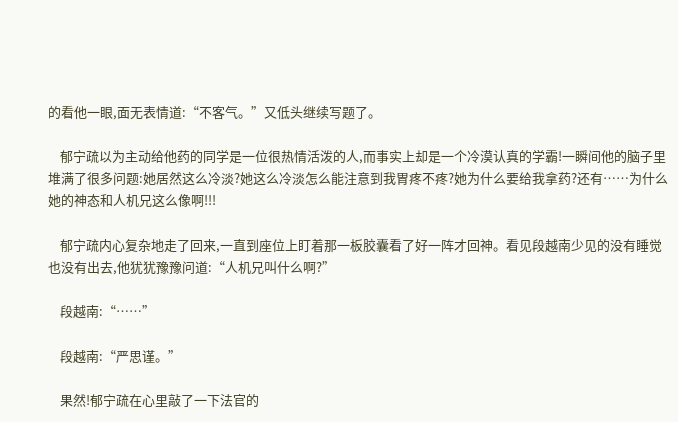的看他一眼,面无表情道:“不客气。”又低头继续写题了。

    郁宁疏以为主动给他药的同学是一位很热情活泼的人,而事实上却是一个冷漠认真的学霸!一瞬间他的脑子里堆满了很多问题:她居然这么冷淡?她这么冷淡怎么能注意到我胃疼不疼?她为什么要给我拿药?还有……为什么她的神态和人机兄这么像啊!!!

    郁宁疏内心复杂地走了回来,一直到座位上盯着那一板胶囊看了好一阵才回神。看见段越南少见的没有睡觉也没有出去,他犹犹豫豫问道:“人机兄叫什么啊?”

    段越南:“……”

    段越南:“严思谨。”

    果然!郁宁疏在心里敲了一下法官的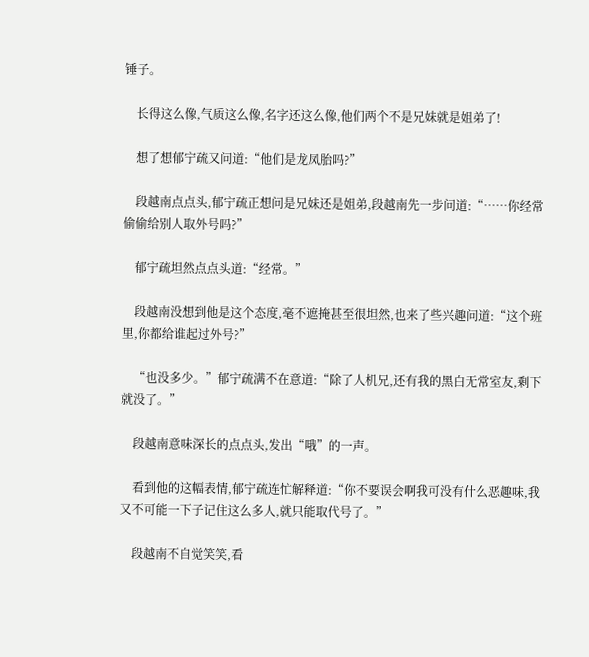锤子。

    长得这么像,气质这么像,名字还这么像,他们两个不是兄妹就是姐弟了!

    想了想郁宁疏又问道:“他们是龙凤胎吗?”

    段越南点点头,郁宁疏正想问是兄妹还是姐弟,段越南先一步问道:“……你经常偷偷给别人取外号吗?”

    郁宁疏坦然点点头道:“经常。”

    段越南没想到他是这个态度,毫不遮掩甚至很坦然,也来了些兴趣问道:“这个班里,你都给谁起过外号?”

    “也没多少。”郁宁疏满不在意道:“除了人机兄,还有我的黑白无常室友,剩下就没了。”

    段越南意味深长的点点头,发出“哦”的一声。

    看到他的这幅表情,郁宁疏连忙解释道:“你不要误会啊我可没有什么恶趣味,我又不可能一下子记住这么多人,就只能取代号了。”

    段越南不自觉笑笑,看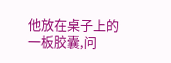他放在桌子上的一板胶囊,问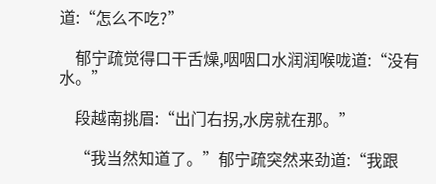道:“怎么不吃?”

    郁宁疏觉得口干舌燥,咽咽口水润润喉咙道:“没有水。”

    段越南挑眉:“出门右拐,水房就在那。”

    “我当然知道了。”郁宁疏突然来劲道:“我跟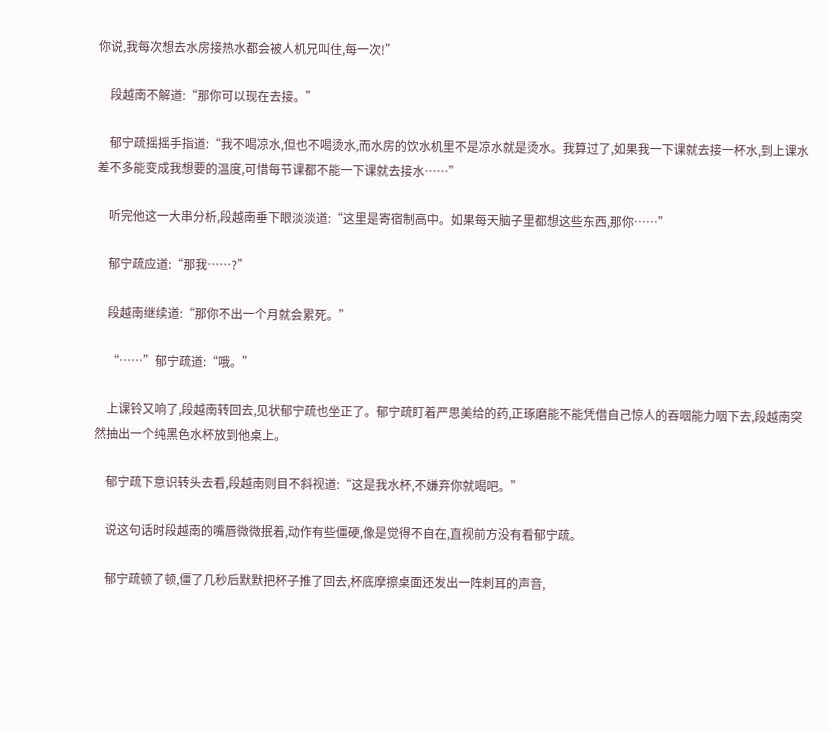你说,我每次想去水房接热水都会被人机兄叫住,每一次!”

    段越南不解道:“那你可以现在去接。”

    郁宁疏摇摇手指道:“我不喝凉水,但也不喝烫水,而水房的饮水机里不是凉水就是烫水。我算过了,如果我一下课就去接一杯水,到上课水差不多能变成我想要的温度,可惜每节课都不能一下课就去接水……”

    听完他这一大串分析,段越南垂下眼淡淡道:“这里是寄宿制高中。如果每天脑子里都想这些东西,那你……”

    郁宁疏应道:“那我……?”

    段越南继续道:“那你不出一个月就会累死。”

    “……”郁宁疏道:“哦。”

    上课铃又响了,段越南转回去,见状郁宁疏也坐正了。郁宁疏盯着严思美给的药,正琢磨能不能凭借自己惊人的吞咽能力咽下去,段越南突然抽出一个纯黑色水杯放到他桌上。

    郁宁疏下意识转头去看,段越南则目不斜视道:“这是我水杯,不嫌弃你就喝吧。”

    说这句话时段越南的嘴唇微微抿着,动作有些僵硬,像是觉得不自在,直视前方没有看郁宁疏。

    郁宁疏顿了顿,僵了几秒后默默把杯子推了回去,杯底摩擦桌面还发出一阵刺耳的声音,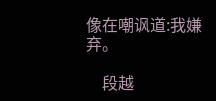像在嘲讽道:我嫌弃。

    段越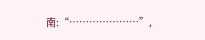南:“…………………”,